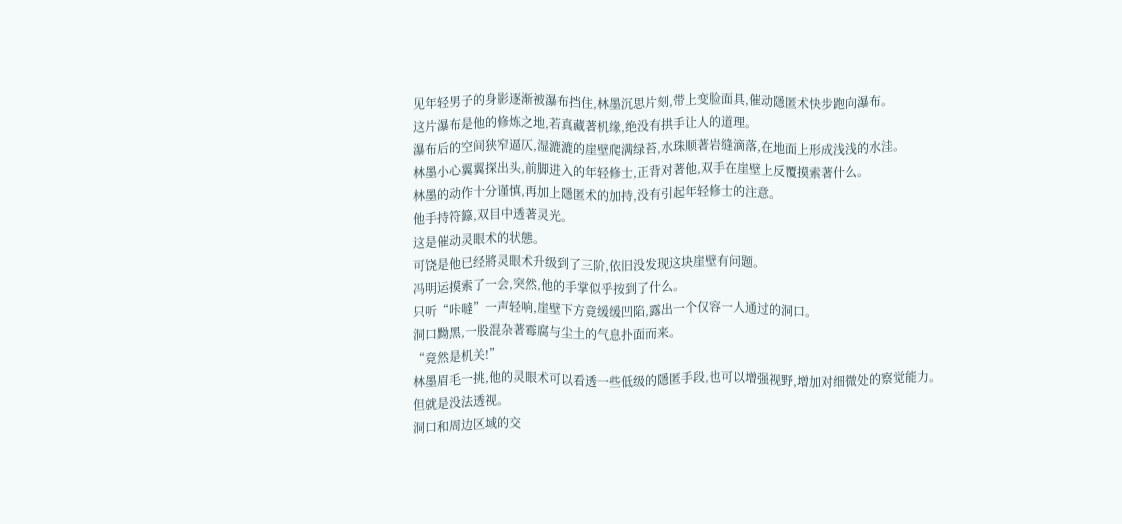见年轻男子的身影逐渐被瀑布挡住,林墨沉思片刻,带上变脸面具,催动隱匿术快步跑向瀑布。
这片瀑布是他的修炼之地,若真藏著机缘,绝没有拱手让人的道理。
瀑布后的空间狭窄逼仄,湿漉漉的崖壁爬满绿苔,水珠顺著岩缝滴落,在地面上形成浅浅的水洼。
林墨小心翼翼探出头,前脚进入的年轻修士,正背对著他,双手在崖壁上反覆摸索著什么。
林墨的动作十分谨慎,再加上隱匿术的加持,没有引起年轻修士的注意。
他手持符籙,双目中透著灵光。
这是催动灵眼术的状態。
可饶是他已经將灵眼术升级到了三阶,依旧没发现这块崖壁有问题。
冯明运摸索了一会,突然,他的手掌似乎按到了什么。
只听“咔噠”一声轻响,崖壁下方竟缓缓凹陷,露出一个仅容一人通过的洞口。
洞口黝黑,一股混杂著霉腐与尘土的气息扑面而来。
“竟然是机关!”
林墨眉毛一挑,他的灵眼术可以看透一些低级的隱匿手段,也可以增强视野,增加对细微处的察觉能力。
但就是没法透视。
洞口和周边区域的交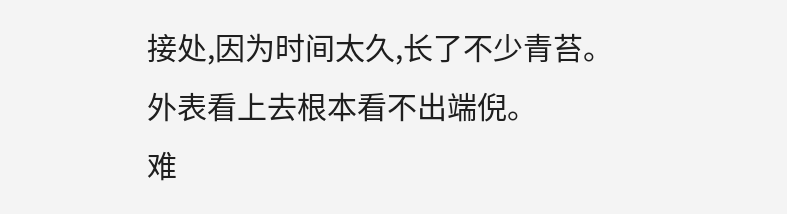接处,因为时间太久,长了不少青苔。
外表看上去根本看不出端倪。
难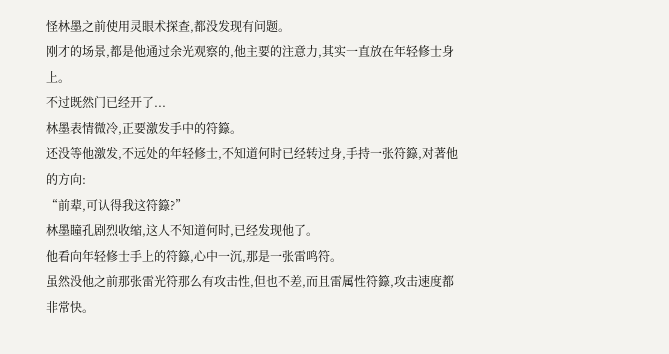怪林墨之前使用灵眼术探查,都没发现有问题。
刚才的场景,都是他通过余光观察的,他主要的注意力,其实一直放在年轻修士身上。
不过既然门已经开了...
林墨表情微冷,正要激发手中的符籙。
还没等他激发,不远处的年轻修士,不知道何时已经转过身,手持一张符籙,对著他的方向:
“前辈,可认得我这符籙?”
林墨瞳孔剧烈收缩,这人不知道何时,已经发现他了。
他看向年轻修士手上的符籙,心中一沉,那是一张雷鸣符。
虽然没他之前那张雷光符那么有攻击性,但也不差,而且雷属性符籙,攻击速度都非常快。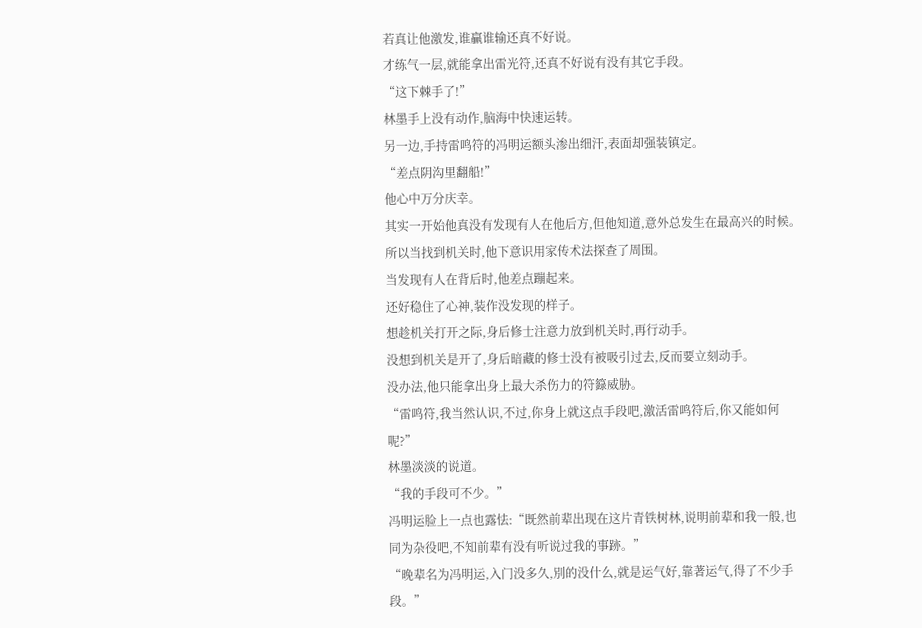若真让他激发,谁贏谁输还真不好说。
才练气一层,就能拿出雷光符,还真不好说有没有其它手段。
“这下棘手了!”
林墨手上没有动作,脑海中快速运转。
另一边,手持雷鸣符的冯明运额头渗出细汗,表面却强装镇定。
“差点阴沟里翻船!”
他心中万分庆幸。
其实一开始他真没有发现有人在他后方,但他知道,意外总发生在最高兴的时候。
所以当找到机关时,他下意识用家传术法探查了周围。
当发现有人在背后时,他差点蹦起来。
还好稳住了心神,装作没发现的样子。
想趁机关打开之际,身后修士注意力放到机关时,再行动手。
没想到机关是开了,身后暗藏的修士没有被吸引过去,反而要立刻动手。
没办法,他只能拿出身上最大杀伤力的符籙威胁。
“雷鸣符,我当然认识,不过,你身上就这点手段吧,激活雷鸣符后,你又能如何呢?”
林墨淡淡的说道。
“我的手段可不少。”
冯明运脸上一点也露怯:“既然前辈出现在这片青铁树林,说明前辈和我一般,也同为杂役吧,不知前辈有没有听说过我的事跡。”
“晚辈名为冯明运,入门没多久,別的没什么,就是运气好,靠著运气,得了不少手段。”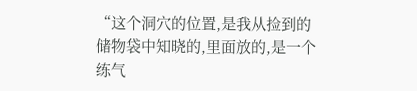“这个洞穴的位置,是我从捡到的储物袋中知晓的,里面放的,是一个练气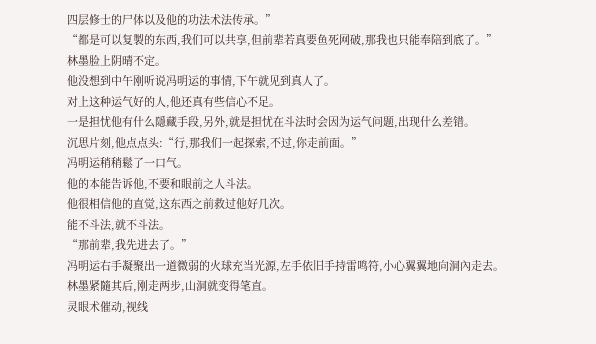四层修士的尸体以及他的功法术法传承。”
“都是可以复製的东西,我们可以共享,但前辈若真要鱼死网破,那我也只能奉陪到底了。”
林墨脸上阴晴不定。
他没想到中午刚听说冯明运的事情,下午就见到真人了。
对上这种运气好的人,他还真有些信心不足。
一是担忧他有什么隱藏手段,另外,就是担忧在斗法时会因为运气问题,出现什么差错。
沉思片刻,他点点头:“行,那我们一起探索,不过,你走前面。”
冯明运稍稍鬆了一口气。
他的本能告诉他,不要和眼前之人斗法。
他很相信他的直觉,这东西之前救过他好几次。
能不斗法,就不斗法。
“那前辈,我先进去了。”
冯明运右手凝聚出一道微弱的火球充当光源,左手依旧手持雷鸣符,小心翼翼地向洞內走去。
林墨紧隨其后,刚走两步,山洞就变得笔直。
灵眼术催动,视线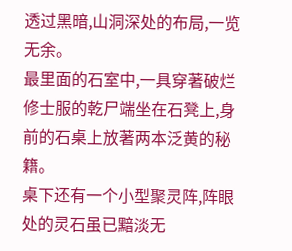透过黑暗,山洞深处的布局,一览无余。
最里面的石室中,一具穿著破烂修士服的乾尸端坐在石凳上,身前的石桌上放著两本泛黄的秘籍。
桌下还有一个小型聚灵阵,阵眼处的灵石虽已黯淡无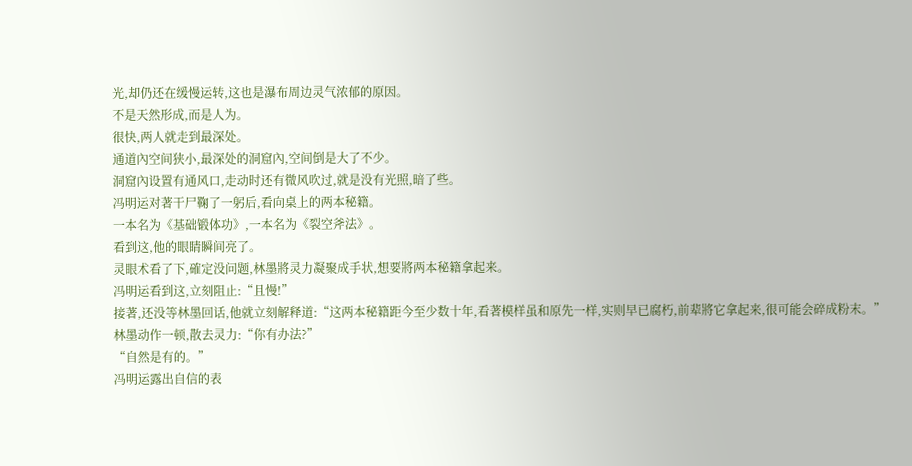光,却仍还在缓慢运转,这也是瀑布周边灵气浓郁的原因。
不是天然形成,而是人为。
很快,两人就走到最深处。
通道內空间狭小,最深处的洞窟內,空间倒是大了不少。
洞窟內设置有通风口,走动时还有微风吹过,就是没有光照,暗了些。
冯明运对著干尸鞠了一躬后,看向桌上的两本秘籍。
一本名为《基础锻体功》,一本名为《裂空斧法》。
看到这,他的眼睛瞬间亮了。
灵眼术看了下,確定没问题,林墨將灵力凝聚成手状,想要將两本秘籍拿起来。
冯明运看到这,立刻阻止:“且慢!”
接著,还没等林墨回话,他就立刻解释道:“这两本秘籍距今至少数十年,看著模样虽和原先一样,实则早已腐朽,前辈將它拿起来,很可能会碎成粉末。”
林墨动作一顿,散去灵力:“你有办法?”
“自然是有的。”
冯明运露出自信的表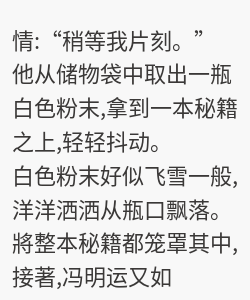情:“稍等我片刻。”
他从储物袋中取出一瓶白色粉末,拿到一本秘籍之上,轻轻抖动。
白色粉末好似飞雪一般,洋洋洒洒从瓶口飘落。
將整本秘籍都笼罩其中,接著,冯明运又如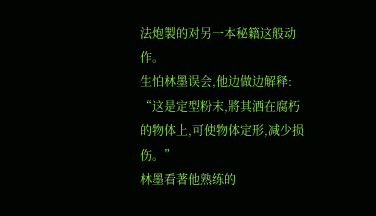法炮製的对另一本秘籍这般动作。
生怕林墨误会,他边做边解释:
“这是定型粉末,將其洒在腐朽的物体上,可使物体定形,减少损伤。”
林墨看著他熟练的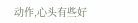动作,心头有些好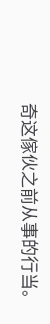奇这傢伙之前从事的行当。